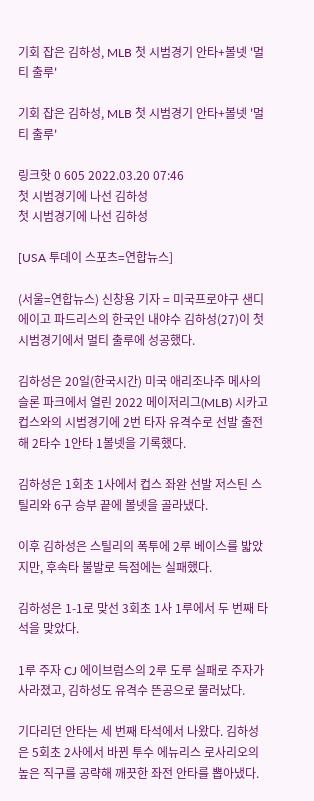기회 잡은 김하성, MLB 첫 시범경기 안타+볼넷 '멀티 출루'

기회 잡은 김하성, MLB 첫 시범경기 안타+볼넷 '멀티 출루'

링크핫 0 605 2022.03.20 07:46
첫 시범경기에 나선 김하성
첫 시범경기에 나선 김하성

[USA 투데이 스포츠=연합뉴스]

(서울=연합뉴스) 신창용 기자 = 미국프로야구 샌디에이고 파드리스의 한국인 내야수 김하성(27)이 첫 시범경기에서 멀티 출루에 성공했다.

김하성은 20일(한국시간) 미국 애리조나주 메사의 슬론 파크에서 열린 2022 메이저리그(MLB) 시카고 컵스와의 시범경기에 2번 타자 유격수로 선발 출전해 2타수 1안타 1볼넷을 기록했다.

김하성은 1회초 1사에서 컵스 좌완 선발 저스틴 스틸리와 6구 승부 끝에 볼넷을 골라냈다.

이후 김하성은 스틸리의 폭투에 2루 베이스를 밟았지만, 후속타 불발로 득점에는 실패했다.

김하성은 1-1로 맞선 3회초 1사 1루에서 두 번째 타석을 맞았다.

1루 주자 CJ 에이브럼스의 2루 도루 실패로 주자가 사라졌고, 김하성도 유격수 뜬공으로 물러났다.

기다리던 안타는 세 번째 타석에서 나왔다. 김하성은 5회초 2사에서 바뀐 투수 에뉴리스 로사리오의 높은 직구를 공략해 깨끗한 좌전 안타를 뽑아냈다.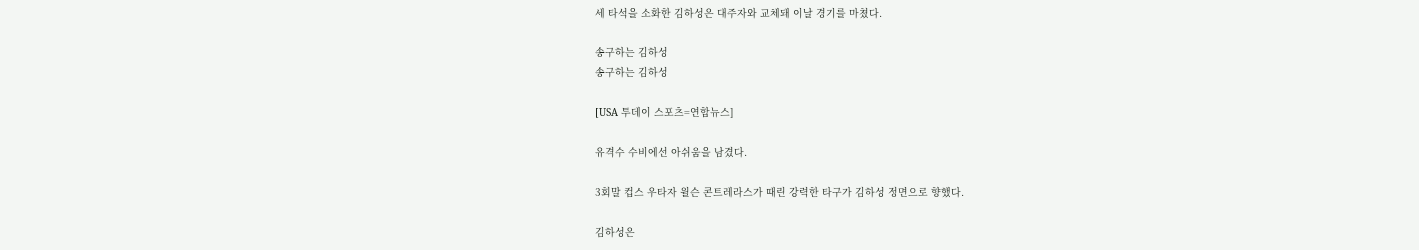세 타석을 소화한 김하성은 대주자와 교체돼 이날 경기를 마쳤다.

송구하는 김하성
송구하는 김하성

[USA 투데이 스포츠=연합뉴스]

유격수 수비에선 아쉬움을 남겼다.

3회말 컵스 우타자 윌슨 콘트레라스가 때린 강력한 타구가 김하성 정면으로 향했다.

김하성은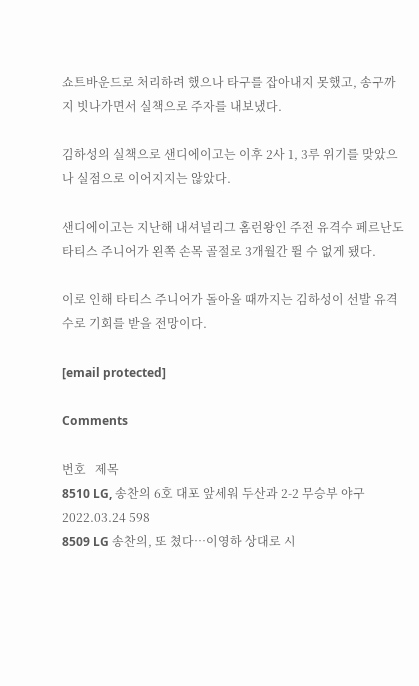쇼트바운드로 처리하려 했으나 타구를 잡아내지 못했고, 송구까지 빗나가면서 실책으로 주자를 내보냈다.

김하성의 실책으로 샌디에이고는 이후 2사 1, 3루 위기를 맞았으나 실점으로 이어지지는 않았다.

샌디에이고는 지난해 내셔널리그 홈런왕인 주전 유격수 페르난도 타티스 주니어가 왼쪽 손목 골절로 3개월간 뛸 수 없게 됐다.

이로 인해 타티스 주니어가 돌아올 때까지는 김하성이 선발 유격수로 기회를 받을 전망이다.

[email protected]

Comments

번호   제목
8510 LG, 송찬의 6호 대포 앞세워 두산과 2-2 무승부 야구 2022.03.24 598
8509 LG 송찬의, 또 쳤다…이영하 상대로 시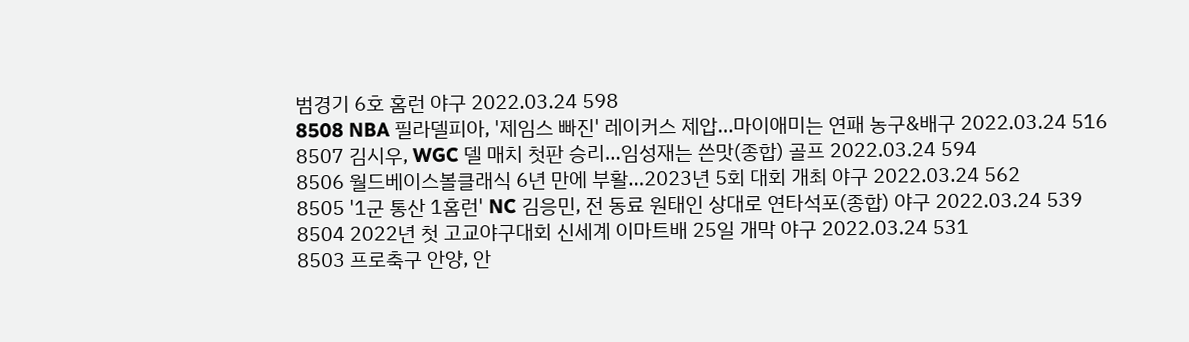범경기 6호 홈런 야구 2022.03.24 598
8508 NBA 필라델피아, '제임스 빠진' 레이커스 제압…마이애미는 연패 농구&배구 2022.03.24 516
8507 김시우, WGC 델 매치 첫판 승리…임성재는 쓴맛(종합) 골프 2022.03.24 594
8506 월드베이스볼클래식 6년 만에 부활…2023년 5회 대회 개최 야구 2022.03.24 562
8505 '1군 통산 1홈런' NC 김응민, 전 동료 원태인 상대로 연타석포(종합) 야구 2022.03.24 539
8504 2022년 첫 고교야구대회 신세계 이마트배 25일 개막 야구 2022.03.24 531
8503 프로축구 안양, 안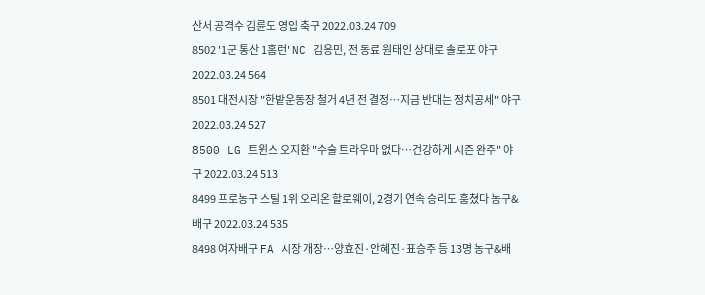산서 공격수 김륜도 영입 축구 2022.03.24 709
8502 '1군 통산 1홈런' NC 김응민, 전 동료 원태인 상대로 솔로포 야구 2022.03.24 564
8501 대전시장 "한밭운동장 철거 4년 전 결정…지금 반대는 정치공세" 야구 2022.03.24 527
8500 LG 트윈스 오지환 "수술 트라우마 없다…건강하게 시즌 완주" 야구 2022.03.24 513
8499 프로농구 스틸 1위 오리온 할로웨이, 2경기 연속 승리도 훔쳤다 농구&배구 2022.03.24 535
8498 여자배구 FA 시장 개장…양효진·안혜진·표승주 등 13명 농구&배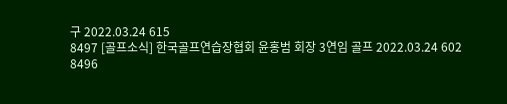구 2022.03.24 615
8497 [골프소식] 한국골프연습장협회 윤홍범 회장 3연임 골프 2022.03.24 602
8496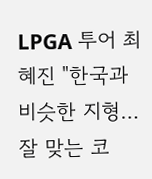LPGA 투어 최혜진 "한국과 비슷한 지형…잘 맞는 코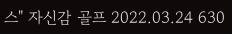스" 자신감 골프 2022.03.24 630